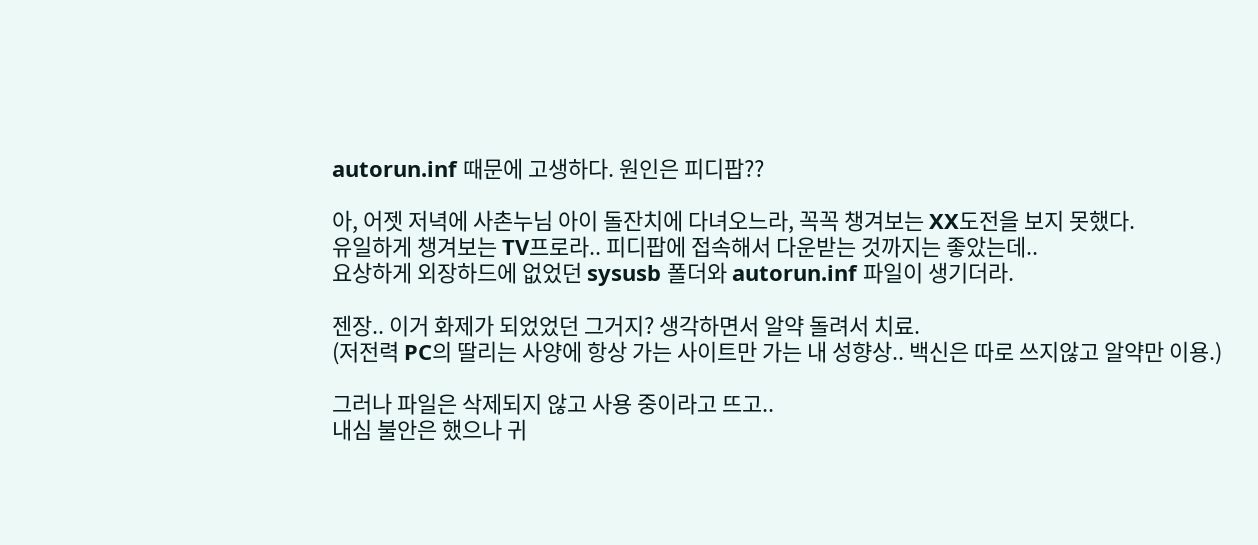autorun.inf 때문에 고생하다. 원인은 피디팝??

아, 어젯 저녁에 사촌누님 아이 돌잔치에 다녀오느라, 꼭꼭 챙겨보는 XX도전을 보지 못했다.
유일하게 챙겨보는 TV프로라.. 피디팝에 접속해서 다운받는 것까지는 좋았는데..
요상하게 외장하드에 없었던 sysusb 폴더와 autorun.inf 파일이 생기더라.

젠장.. 이거 화제가 되었었던 그거지? 생각하면서 알약 돌려서 치료.
(저전력 PC의 딸리는 사양에 항상 가는 사이트만 가는 내 성향상.. 백신은 따로 쓰지않고 알약만 이용.)

그러나 파일은 삭제되지 않고 사용 중이라고 뜨고..
내심 불안은 했으나 귀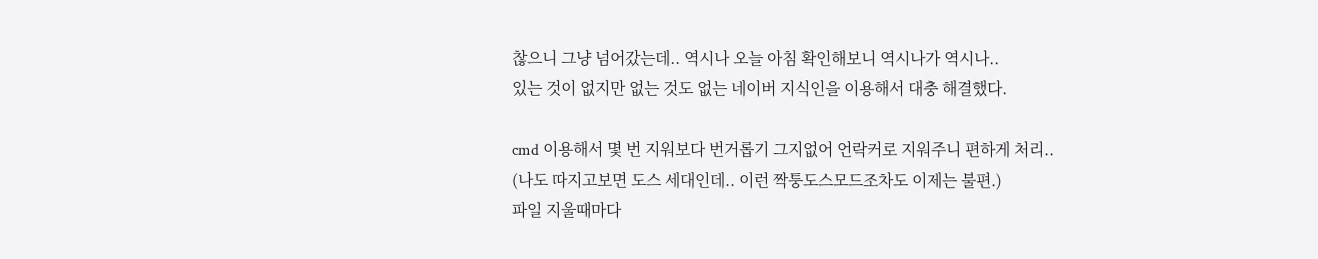찮으니 그냥 넘어갔는데.. 역시나 오늘 아침 확인해보니 역시나가 역시나..
있는 것이 없지만 없는 것도 없는 네이버 지식인을 이용해서 대충 해결했다.

cmd 이용해서 몇 번 지워보다 번거롭기 그지없어 언락커로 지워주니 편하게 처리..
(나도 따지고보면 도스 세대인데.. 이런 짝퉁도스모드조차도 이제는 불편.)
파일 지울때마다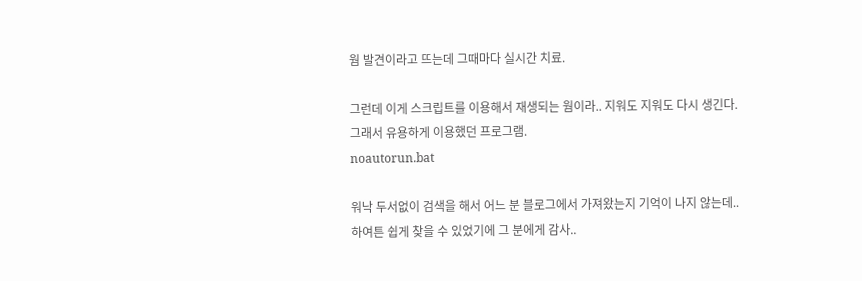웜 발견이라고 뜨는데 그때마다 실시간 치료.

그런데 이게 스크립트를 이용해서 재생되는 웜이라.. 지워도 지워도 다시 생긴다.
그래서 유용하게 이용했던 프로그램.
noautorun.bat

워낙 두서없이 검색을 해서 어느 분 블로그에서 가져왔는지 기억이 나지 않는데..
하여튼 쉽게 찾을 수 있었기에 그 분에게 감사..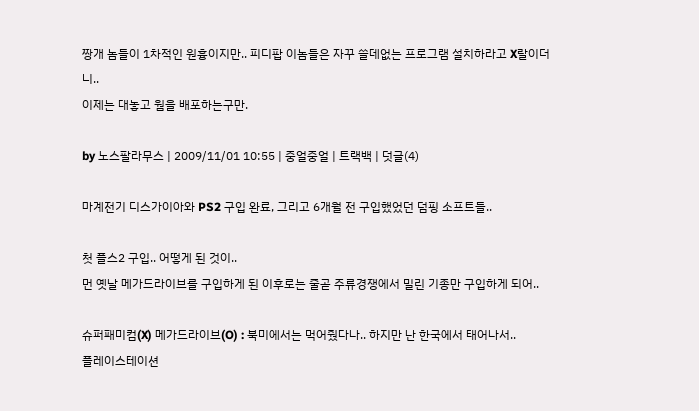짱개 놈들이 1차적인 원흉이지만.. 피디팝 이놈들은 자꾸 쓸데없는 프로그램 설치하라고 X랄이더니..
이제는 대놓고 웜을 배포하는구만.

by 노스팔라무스 | 2009/11/01 10:55 | 중얼중얼 | 트랙백 | 덧글(4)

마계전기 디스가이아와 PS2 구입 완료, 그리고 6개월 전 구입했었던 덤핑 소프트들..

첫 플스2 구입.. 어떻게 된 것이..
먼 옛날 메가드라이브를 구입하게 된 이후로는 줄곧 주류경쟁에서 밀린 기종만 구입하게 되어..

슈퍼패미컴(X) 메가드라이브(O) : 북미에서는 먹어줬다나.. 하지만 난 한국에서 태어나서..
플레이스테이션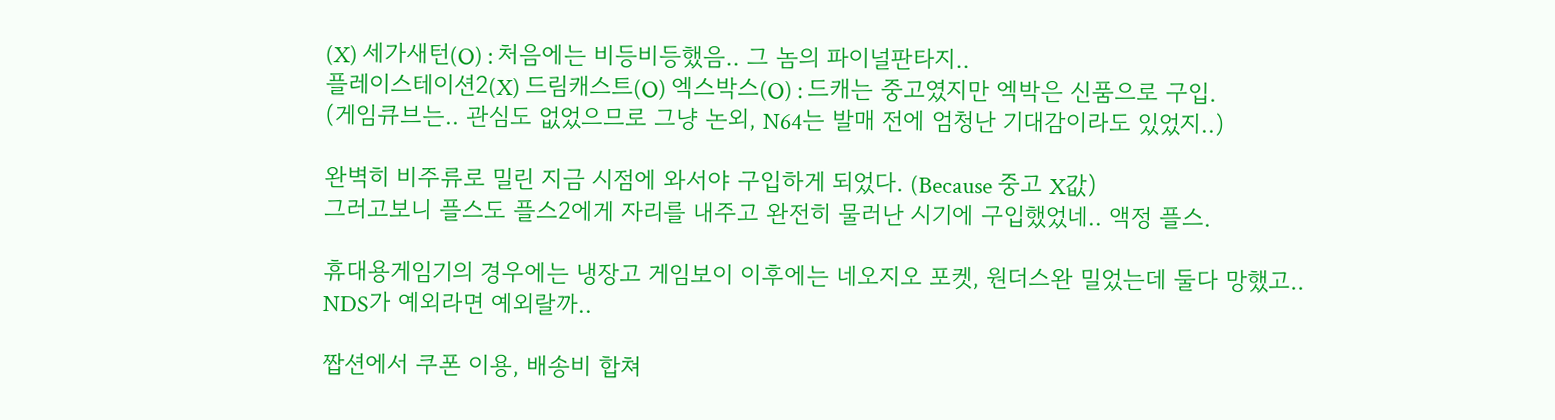(X) 세가새턴(O) : 처음에는 비등비등했음.. 그 놈의 파이널판타지..
플레이스테이션2(X) 드림캐스트(O) 엑스박스(O) : 드캐는 중고였지만 엑박은 신품으로 구입.
(게임큐브는.. 관심도 없었으므로 그냥 논외, N64는 발매 전에 엄청난 기대감이라도 있었지..)

완벽히 비주류로 밀린 지금 시점에 와서야 구입하게 되었다. (Because 중고 X값)
그러고보니 플스도 플스2에게 자리를 내주고 완전히 물러난 시기에 구입했었네.. 액정 플스.

휴대용게임기의 경우에는 냉장고 게임보이 이후에는 네오지오 포켓, 원더스완 밀었는데 둘다 망했고..
NDS가 예외라면 예외랄까..

짭션에서 쿠폰 이용, 배송비 합쳐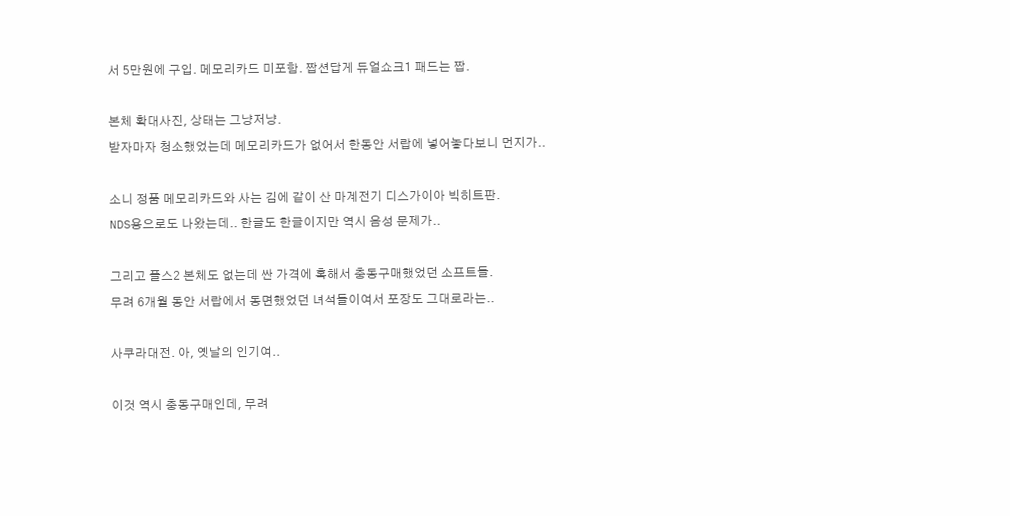서 5만원에 구입. 메모리카드 미포함. 짭션답게 듀얼쇼크1 패드는 짭.

본체 확대사진, 상태는 그냥저냥.
받자마자 청소했었는데 메모리카드가 없어서 한동안 서랍에 넣어놓다보니 먼지가..

소니 정품 메모리카드와 사는 김에 같이 산 마계전기 디스가이아 빅히트판.
NDS용으로도 나왔는데.. 한글도 한글이지만 역시 음성 문제가..

그리고 플스2 본체도 없는데 싼 가격에 혹해서 충동구매했었던 소프트들.
무려 6개월 동안 서랍에서 동면했었던 녀석들이여서 포장도 그대로라는..

사쿠라대전. 아, 옛날의 인기여..

이것 역시 충동구매인데, 무려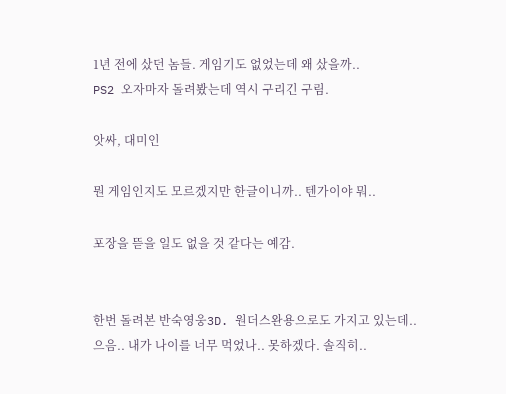1년 전에 샀던 놈들. 게임기도 없었는데 왜 샀을까..
PS2 오자마자 돌려봤는데 역시 구리긴 구림.

앗싸, 대미인

뭔 게임인지도 모르겠지만 한글이니까.. 텐가이야 뭐..

포장을 뜯을 일도 없을 것 같다는 예감.


한번 돌려본 반숙영웅3D. 원더스완용으로도 가지고 있는데..
으음.. 내가 나이를 너무 먹었나.. 못하겠다. 솔직히..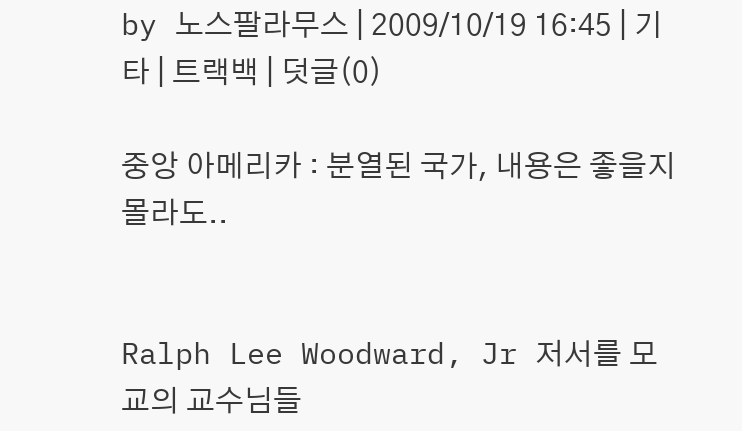by 노스팔라무스 | 2009/10/19 16:45 | 기타 | 트랙백 | 덧글(0)

중앙 아메리카 : 분열된 국가, 내용은 좋을지 몰라도..


Ralph Lee Woodward, Jr 저서를 모교의 교수님들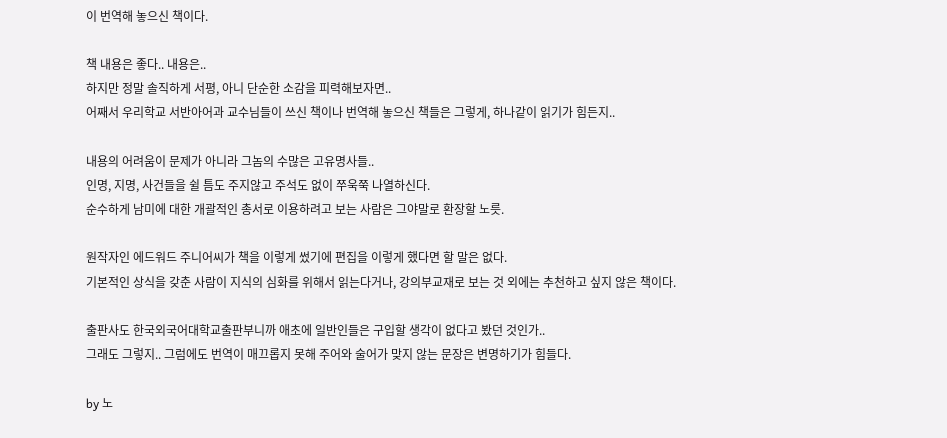이 번역해 놓으신 책이다.

책 내용은 좋다.. 내용은..
하지만 정말 솔직하게 서평, 아니 단순한 소감을 피력해보자면..
어째서 우리학교 서반아어과 교수님들이 쓰신 책이나 번역해 놓으신 책들은 그렇게, 하나같이 읽기가 힘든지..

내용의 어려움이 문제가 아니라 그놈의 수많은 고유명사들..
인명, 지명, 사건들을 쉴 틈도 주지않고 주석도 없이 쭈욱쭉 나열하신다.
순수하게 남미에 대한 개괄적인 총서로 이용하려고 보는 사람은 그야말로 환장할 노릇.

원작자인 에드워드 주니어씨가 책을 이렇게 썼기에 편집을 이렇게 했다면 할 말은 없다.
기본적인 상식을 갖춘 사람이 지식의 심화를 위해서 읽는다거나, 강의부교재로 보는 것 외에는 추천하고 싶지 않은 책이다.

출판사도 한국외국어대학교출판부니까 애초에 일반인들은 구입할 생각이 없다고 봤던 것인가..
그래도 그렇지.. 그럼에도 번역이 매끄롭지 못해 주어와 술어가 맞지 않는 문장은 변명하기가 힘들다.

by 노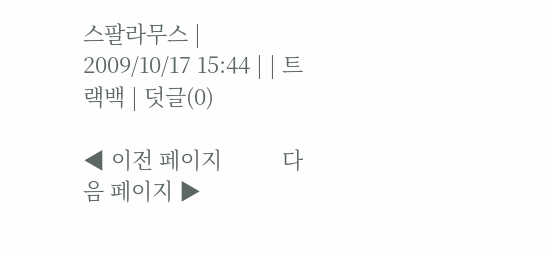스팔라무스 | 2009/10/17 15:44 | | 트랙백 | 덧글(0)

◀ 이전 페이지          다음 페이지 ▶